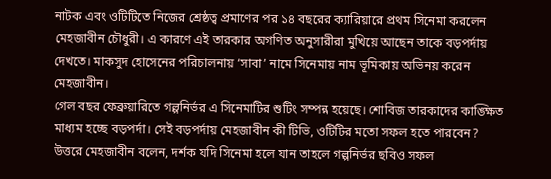নাটক এবং ওটিটিতে নিজের শ্রেষ্ঠত্ব প্রমাণের পর ১৪ বছরের ক্যারিয়ারে প্রথম সিনেমা করলেন মেহজাবীন চৌধুরী। এ কারণে এই তারকার অগণিত অনুসারীরা মুখিয়ে আছেন তাকে বড়পর্দায় দেখতে। মাকসুদ হোসেনের পরিচালনায় ‘সাবা’ নামে সিনেমায় নাম ভূমিকায় অভিনয় করেন মেহজাবীন।
গেল বছর ফেব্রুয়ারিতে গল্পনির্ভর এ সিনেমাটির শুটিং সম্পন্ন হয়েছে। শোবিজ তারকাদের কাঙ্ক্ষিত মাধ্যম হচ্ছে বড়পর্দা। সেই বড়পর্দায় মেহজাবীন কী টিভি, ওটিটির মতো সফল হতে পারবেন?
উত্তরে মেহজাবীন বলেন, দর্শক যদি সিনেমা হলে যান তাহলে গল্পনির্ভর ছবিও সফল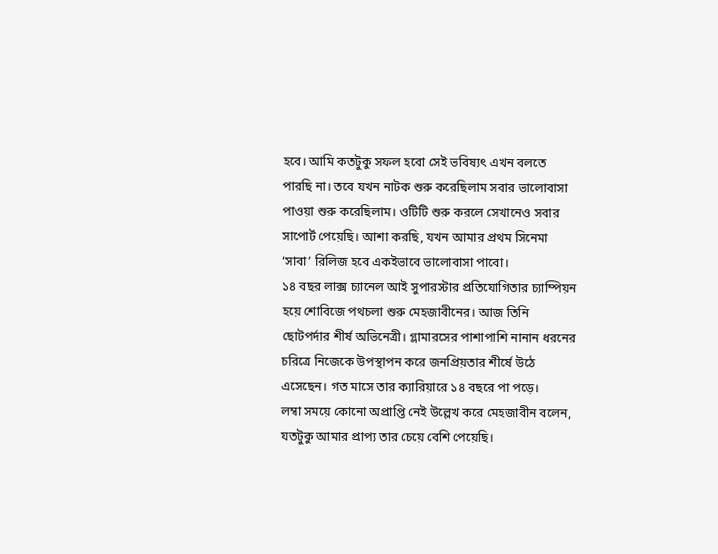হবে। আমি কতটুকু সফল হবো সেই ভবিষ্যৎ এখন বলতে পারছি না। তবে যখন নাটক শুরু করেছিলাম সবার ভালোবাসা পাওয়া শুরু করেছিলাম। ওটিটি শুরু করলে সেখানেও সবার সাপোর্ট পেয়েছি। আশা করছি, যখন আমার প্রথম সিনেমা ‘সাবা’ রিলিজ হবে একইভাবে ভালোবাসা পাবো।
১৪ বছর লাক্স চ্যানেল আই সুপারস্টার প্রতিযোগিতার চ্যাম্পিয়ন হয়ে শোবিজে পথচলা শুরু মেহজাবীনের। আজ তিনি ছোটপর্দার শীর্ষ অভিনেত্রী। গ্লামারসের পাশাপাশি নানান ধরনের চরিত্রে নিজেকে উপস্থাপন করে জনপ্রিয়তার শীর্ষে উঠে এসেছেন। গত মাসে তার ক্যারিয়ারে ১৪ বছরে পা পড়ে।
লম্বা সময়ে কোনো অপ্রাপ্তি নেই উল্লেখ করে মেহজাবীন বলেন, যতটুকু আমার প্রাপ্য তার চেয়ে বেশি পেয়েছি।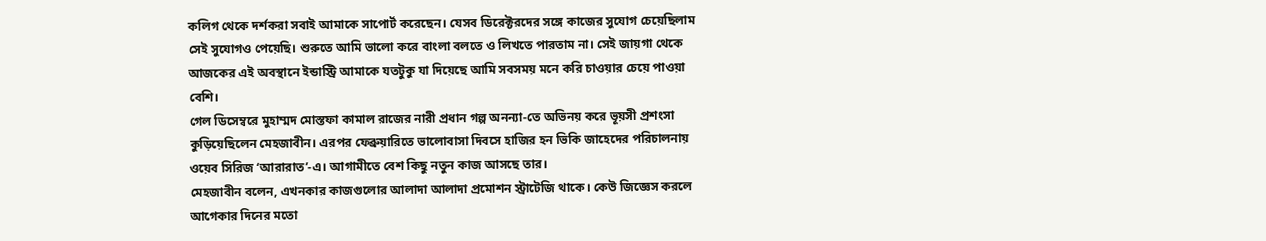কলিগ থেকে দর্শকরা সবাই আমাকে সাপোর্ট করেছেন। যেসব ডিরেক্টরদের সঙ্গে কাজের সুযোগ চেয়েছিলাম সেই সুযোগও পেয়েছি। শুরুতে আমি ভালো করে বাংলা বলতে ও লিখতে পারতাম না। সেই জায়গা থেকে আজকের এই অবস্থানে ইন্ডাস্ট্রি আমাকে যতটুকু যা দিয়েছে আমি সবসময় মনে করি চাওয়ার চেয়ে পাওয়া বেশি।
গেল ডিসেম্বরে মুহাম্মদ মোস্তফা কামাল রাজের নারী প্রধান গল্প অনন্যা-তে অভিনয় করে ভূয়সী প্রশংসা কুড়িয়েছিলেন মেহজাবীন। এরপর ফেব্রুয়ারিতে ভালোবাসা দিবসে হাজির হন ভিকি জাহেদের পরিচালনায় ওয়েব সিরিজ ‘আরারাত’-এ। আগামীতে বেশ কিছু নতুন কাজ আসছে তার।
মেহজাবীন বলেন, এখনকার কাজগুলোর আলাদা আলাদা প্রমোশন স্ট্রাটেজি থাকে। কেউ জিজ্ঞেস করলে আগেকার দিনের মতো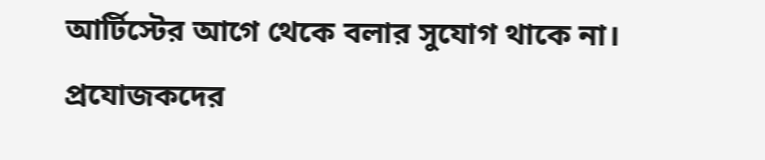আর্টিস্টের আগে থেকে বলার সুযোগ থাকে না। প্রযোজকদের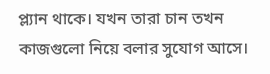প্ল্যান থাকে। যখন তারা চান তখন কাজগুলো নিয়ে বলার সুযোগ আসে।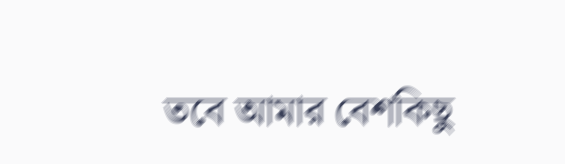তবে আমার বেশকিছু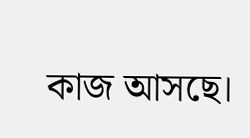কাজ আসছে।